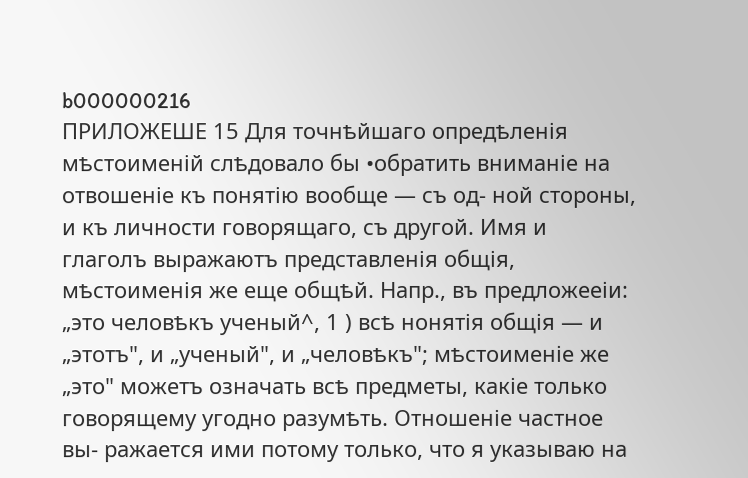b000000216
ПРИЛОЖЕШЕ 15 Для точнѣйшаго опредѣленія мѣстоименій слѣдовало бы •обратить вниманіе на отвошеніе къ понятію вообще — съ од- ной стороны, и къ личности говорящаго, съ другой. Имя и глаголъ выражаютъ представленія общія, мѣстоименія же еще общѣй. Напр., въ предложееіи: „это человѣкъ ученый^, 1 ) всѣ нонятія общія — и „этотъ", и „ученый", и „человѣкъ"; мѣстоименіе же „это" можетъ означать всѣ предметы, какіе только говорящему угодно разумѣть. Отношеніе частное вы- ражается ими потому только, что я указываю на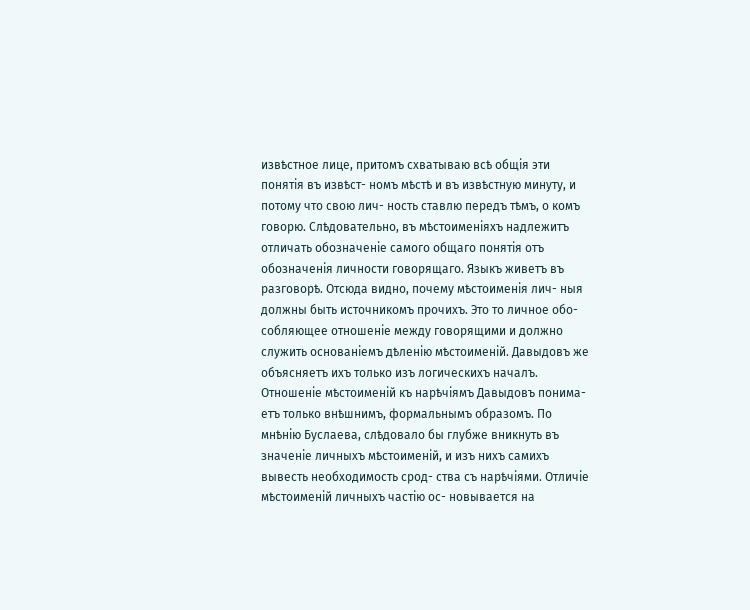извѣстное лице, притомъ схватываю всѣ общія эти понятія въ извѣст- номъ мѣстѣ и въ извѣстную минуту, и потому что свою лич- ность ставлю передъ тѣмъ, о комъ говорю. Слѣдовательно, въ мѣстоименіяхъ надлежитъ отличать обозначеніе самого общаго понятія отъ обозначенія личности говорящаго. Языкъ живетъ въ разговорѣ. Отсюда видно, почему мѣстоименія лич- ныя должны быть источникомъ прочихъ. Это то личное обо- собляющее отношеніе между говорящими и должно служить основаніемъ дѣленію мѣстоименій. Давыдовъ же объясняетъ ихъ только изъ логическихъ началъ. Отношеніе мѣстоименій къ нарѣчіямъ Давыдовъ понима- етъ только внѣшнимъ, формальнымъ образомъ. По мнѣнію Буслаева, слѣдовало бы глубже вникнуть въ значеніе личныхъ мѣстоименій, и изъ нихъ самихъ вывесть необходимость срод- ства съ нарѣчіями. Отличіе мѣстоименій личныхъ частію ос- новывается на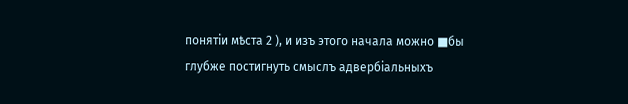понятіи мѣста 2 ), и изъ этого начала можно ■бы глубже постигнуть смыслъ адвербіальныхъ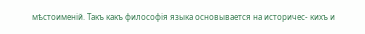мѣстоименій. Такъ какъ философія языка основывается на историчес- кихъ и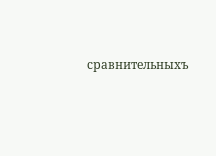сравнительныхъ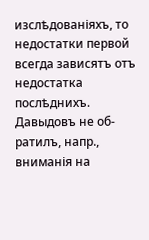изслѣдованіяхъ, то недостатки первой всегда зависятъ отъ недостатка послѣднихъ. Давыдовъ не об- ратилъ, напр., вниманія на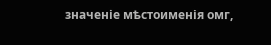значеніе мѣстоименія омг,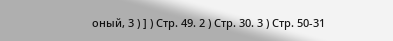оный, 3 ) ] ) Стр. 49. 2 ) Стр. 30. 3 ) Стр. 50-31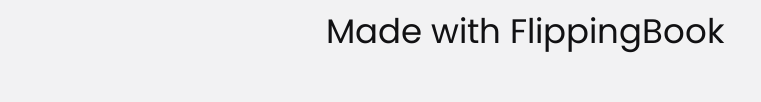Made with FlippingBook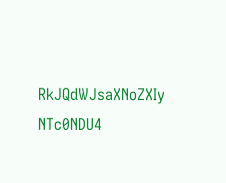RkJQdWJsaXNoZXIy NTc0NDU4